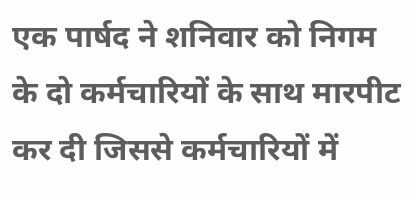एक पार्षद ने शनिवार को निगम के दो कर्मचारियों के साथ मारपीट कर दी जिससे कर्मचारियों में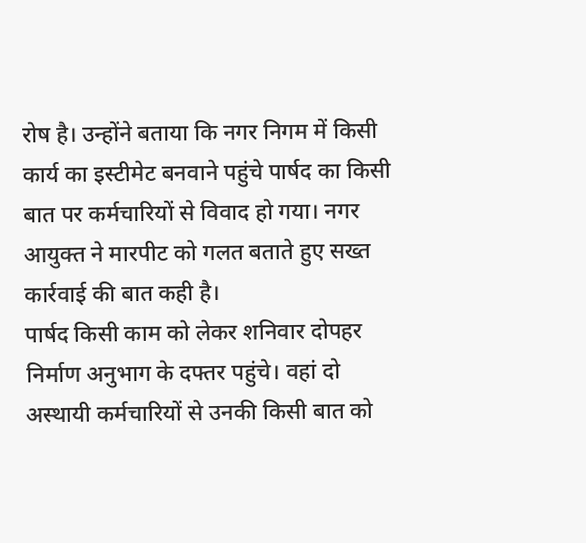रोष है। उन्होंने बताया कि नगर निगम में किसी कार्य का इस्टीमेट बनवाने पहुंचे पार्षद का किसी बात पर कर्मचारियों से विवाद हो गया। नगर आयुक्त ने मारपीट को गलत बताते हुए सख्त कार्रवाई की बात कही है।
पार्षद किसी काम को लेकर शनिवार दोपहर निर्माण अनुभाग के दफ्तर पहुंचे। वहां दो अस्थायी कर्मचारियों से उनकी किसी बात को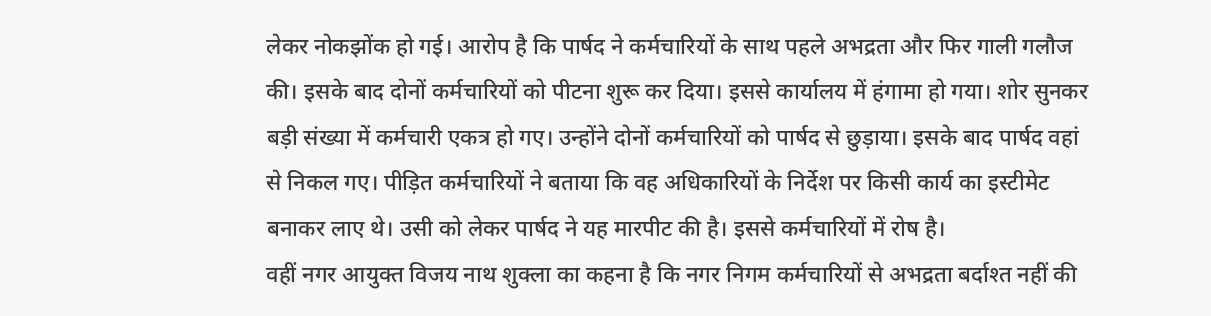लेकर नोकझोंक हो गई। आरोप है कि पार्षद ने कर्मचारियों के साथ पहले अभद्रता और फिर गाली गलौज की। इसके बाद दोनों कर्मचारियों को पीटना शुरू कर दिया। इससे कार्यालय में हंगामा हो गया। शोर सुनकर बड़ी संख्या में कर्मचारी एकत्र हो गए। उन्होंने दोनों कर्मचारियों को पार्षद से छुड़ाया। इसके बाद पार्षद वहां से निकल गए। पीड़ित कर्मचारियों ने बताया कि वह अधिकारियों के निर्देश पर किसी कार्य का इस्टीमेट बनाकर लाए थे। उसी को लेकर पार्षद ने यह मारपीट की है। इससे कर्मचारियों में रोष है।
वहीं नगर आयुक्त विजय नाथ शुक्ला का कहना है कि नगर निगम कर्मचारियों से अभद्रता बर्दाश्त नहीं की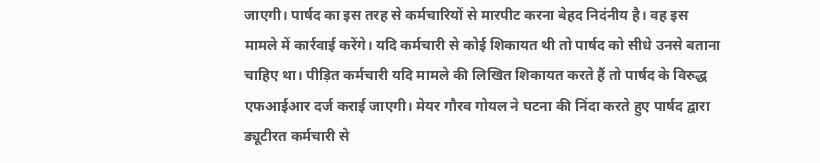जाएगी। पार्षद का इस तरह से कर्मचारियों से मारपीट करना बेहद निदंनीय है। वह इस मामले में कार्रवाई करेंगे। यदि कर्मचारी से कोई शिकायत थी तो पार्षद को सीधे उनसे बताना चाहिए था। पीड़ित कर्मचारी यदि मामले की लिखित शिकायत करते हैं तो पार्षद के विरुद्ध एफआईआर दर्ज कराई जाएगी। मेयर गौरव गोयल ने घटना की निंदा करते हुए पार्षद द्वारा ड्यूटीरत कर्मचारी से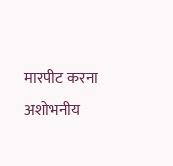मारपीट करना अशोभनीय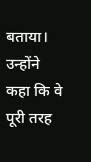बताया। उन्होंने कहा कि वे पूरी तरह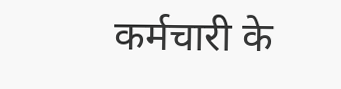कर्मचारी के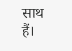साथ हैं।